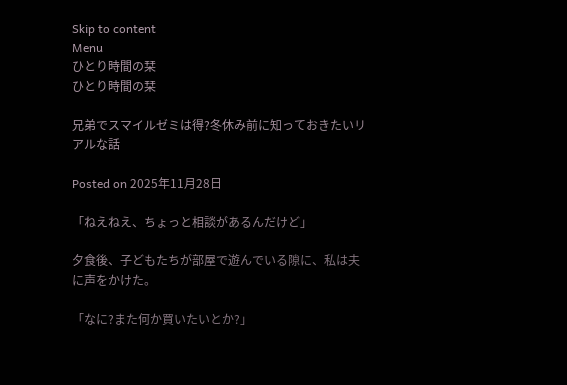Skip to content
Menu
ひとり時間の栞
ひとり時間の栞

兄弟でスマイルゼミは得?冬休み前に知っておきたいリアルな話

Posted on 2025年11月28日

「ねえねえ、ちょっと相談があるんだけど」

夕食後、子どもたちが部屋で遊んでいる隙に、私は夫に声をかけた。

「なに?また何か買いたいとか?」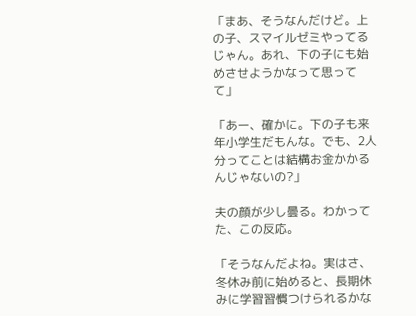「まあ、そうなんだけど。上の子、スマイルゼミやってるじゃん。あれ、下の子にも始めさせようかなって思ってて」

「あー、確かに。下の子も来年小学生だもんな。でも、2人分ってことは結構お金かかるんじゃないの?」

夫の顔が少し曇る。わかってた、この反応。

「そうなんだよね。実はさ、冬休み前に始めると、長期休みに学習習慣つけられるかな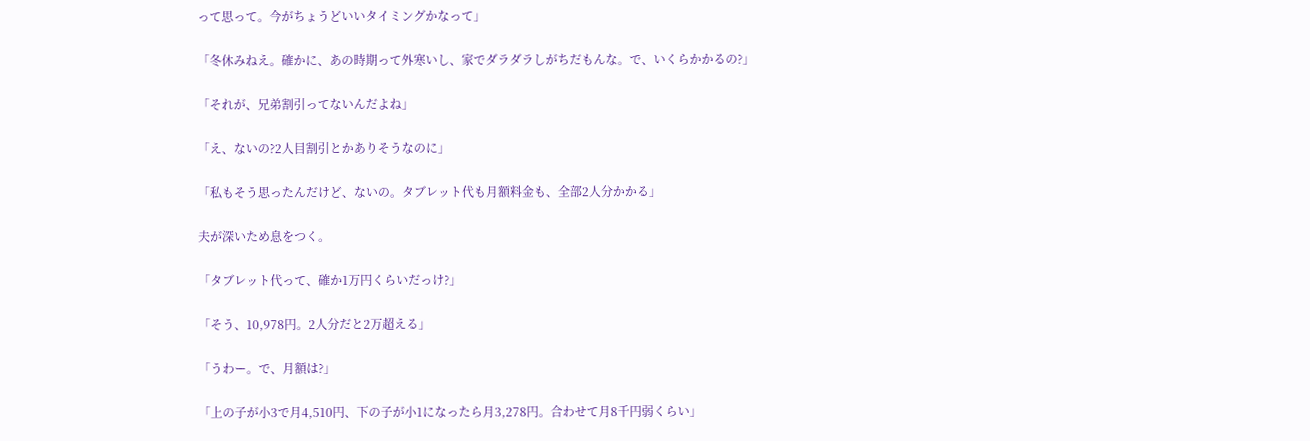って思って。今がちょうどいいタイミングかなって」

「冬休みねえ。確かに、あの時期って外寒いし、家でダラダラしがちだもんな。で、いくらかかるの?」

「それが、兄弟割引ってないんだよね」

「え、ないの?2人目割引とかありそうなのに」

「私もそう思ったんだけど、ないの。タブレット代も月額料金も、全部2人分かかる」

夫が深いため息をつく。

「タブレット代って、確か1万円くらいだっけ?」

「そう、10,978円。2人分だと2万超える」

「うわー。で、月額は?」

「上の子が小3で月4,510円、下の子が小1になったら月3,278円。合わせて月8千円弱くらい」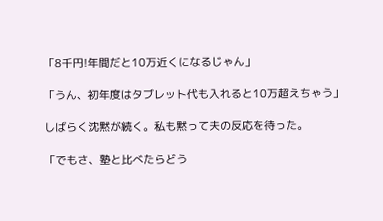「8千円!年間だと10万近くになるじゃん」

「うん、初年度はタブレット代も入れると10万超えちゃう」

しばらく沈黙が続く。私も黙って夫の反応を待った。

「でもさ、塾と比べたらどう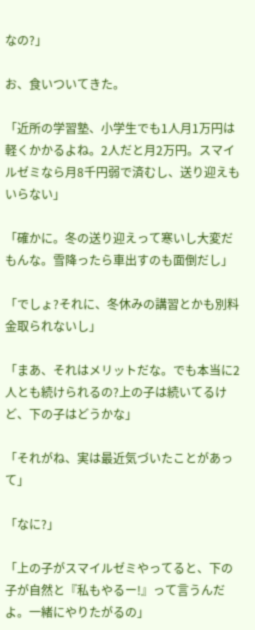なの?」

お、食いついてきた。

「近所の学習塾、小学生でも1人月1万円は軽くかかるよね。2人だと月2万円。スマイルゼミなら月8千円弱で済むし、送り迎えもいらない」

「確かに。冬の送り迎えって寒いし大変だもんな。雪降ったら車出すのも面倒だし」

「でしょ?それに、冬休みの講習とかも別料金取られないし」

「まあ、それはメリットだな。でも本当に2人とも続けられるの?上の子は続いてるけど、下の子はどうかな」

「それがね、実は最近気づいたことがあって」

「なに?」

「上の子がスマイルゼミやってると、下の子が自然と『私もやるー!』って言うんだよ。一緒にやりたがるの」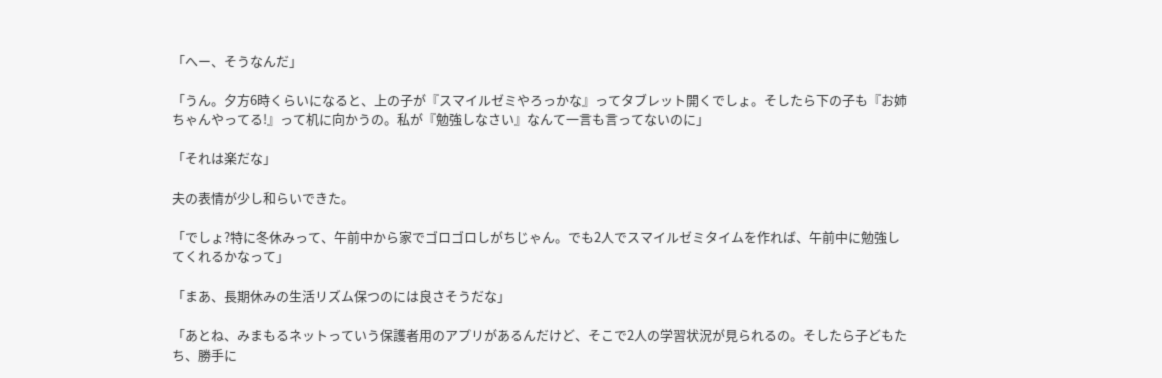「へー、そうなんだ」

「うん。夕方6時くらいになると、上の子が『スマイルゼミやろっかな』ってタブレット開くでしょ。そしたら下の子も『お姉ちゃんやってる!』って机に向かうの。私が『勉強しなさい』なんて一言も言ってないのに」

「それは楽だな」

夫の表情が少し和らいできた。

「でしょ?特に冬休みって、午前中から家でゴロゴロしがちじゃん。でも2人でスマイルゼミタイムを作れば、午前中に勉強してくれるかなって」

「まあ、長期休みの生活リズム保つのには良さそうだな」

「あとね、みまもるネットっていう保護者用のアプリがあるんだけど、そこで2人の学習状況が見られるの。そしたら子どもたち、勝手に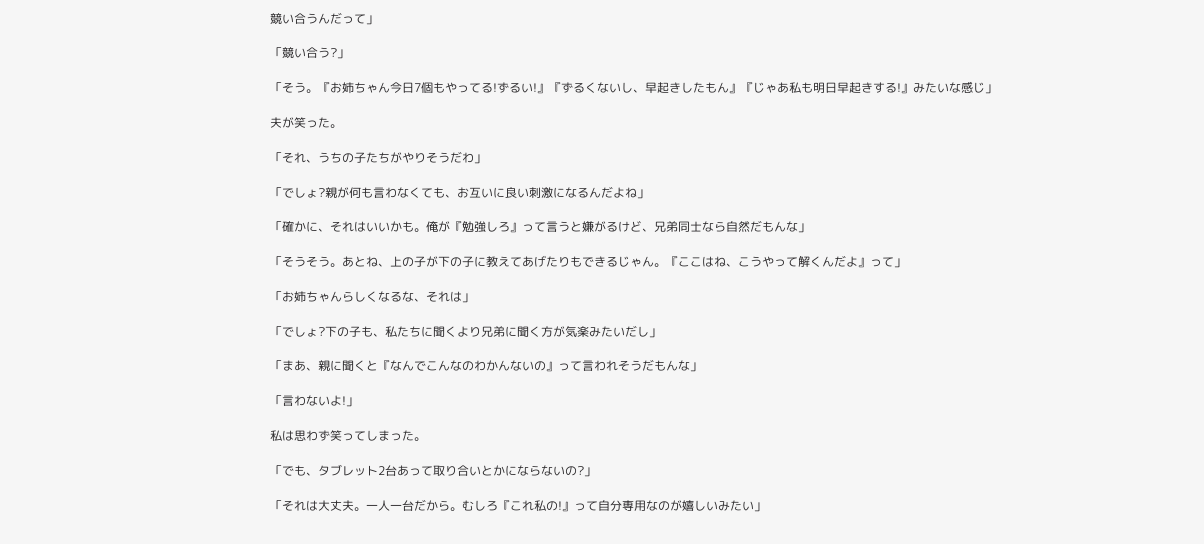競い合うんだって」

「競い合う?」

「そう。『お姉ちゃん今日7個もやってる!ずるい!』『ずるくないし、早起きしたもん』『じゃあ私も明日早起きする!』みたいな感じ」

夫が笑った。

「それ、うちの子たちがやりそうだわ」

「でしょ?親が何も言わなくても、お互いに良い刺激になるんだよね」

「確かに、それはいいかも。俺が『勉強しろ』って言うと嫌がるけど、兄弟同士なら自然だもんな」

「そうそう。あとね、上の子が下の子に教えてあげたりもできるじゃん。『ここはね、こうやって解くんだよ』って」

「お姉ちゃんらしくなるな、それは」

「でしょ?下の子も、私たちに聞くより兄弟に聞く方が気楽みたいだし」

「まあ、親に聞くと『なんでこんなのわかんないの』って言われそうだもんな」

「言わないよ!」

私は思わず笑ってしまった。

「でも、タブレット2台あって取り合いとかにならないの?」

「それは大丈夫。一人一台だから。むしろ『これ私の!』って自分専用なのが嬉しいみたい」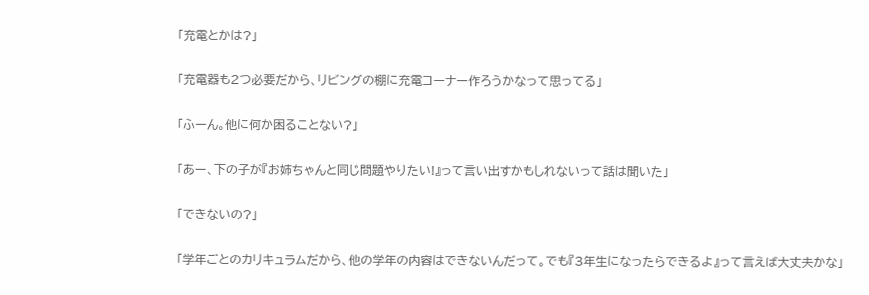「充電とかは?」

「充電器も2つ必要だから、リビングの棚に充電コーナー作ろうかなって思ってる」

「ふーん。他に何か困ることない?」

「あー、下の子が『お姉ちゃんと同じ問題やりたい!』って言い出すかもしれないって話は聞いた」

「できないの?」

「学年ごとのカリキュラムだから、他の学年の内容はできないんだって。でも『3年生になったらできるよ』って言えば大丈夫かな」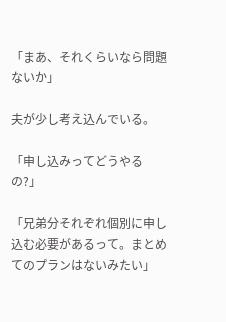「まあ、それくらいなら問題ないか」

夫が少し考え込んでいる。

「申し込みってどうやるの?」

「兄弟分それぞれ個別に申し込む必要があるって。まとめてのプランはないみたい」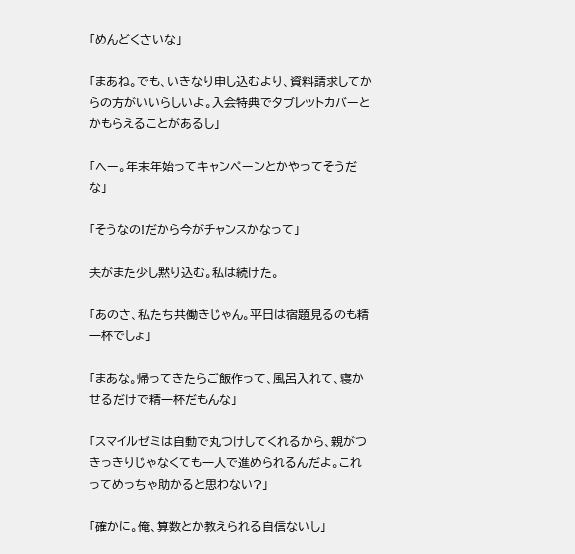「めんどくさいな」

「まあね。でも、いきなり申し込むより、資料請求してからの方がいいらしいよ。入会特典でタブレットカバーとかもらえることがあるし」

「へー。年末年始ってキャンペーンとかやってそうだな」

「そうなの!だから今がチャンスかなって」

夫がまた少し黙り込む。私は続けた。

「あのさ、私たち共働きじゃん。平日は宿題見るのも精一杯でしょ」

「まあな。帰ってきたらご飯作って、風呂入れて、寝かせるだけで精一杯だもんな」

「スマイルゼミは自動で丸つけしてくれるから、親がつきっきりじゃなくても一人で進められるんだよ。これってめっちゃ助かると思わない?」

「確かに。俺、算数とか教えられる自信ないし」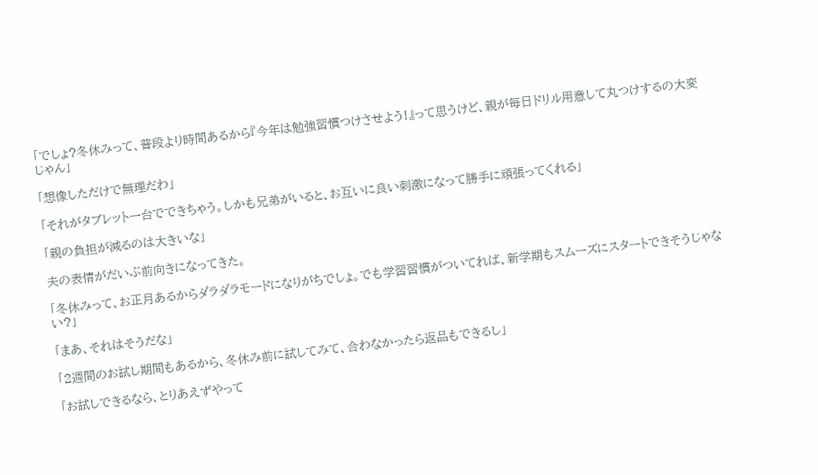「でしょ?冬休みって、普段より時間あるから『今年は勉強習慣つけさせよう!』って思うけど、親が毎日ドリル用意して丸つけするの大変じゃん」

「想像しただけで無理だわ」

「それがタブレット一台でできちゃう。しかも兄弟がいると、お互いに良い刺激になって勝手に頑張ってくれる」

「親の負担が減るのは大きいな」

夫の表情がだいぶ前向きになってきた。

「冬休みって、お正月あるからダラダラモードになりがちでしょ。でも学習習慣がついてれば、新学期もスムーズにスタートできそうじゃない?」

「まあ、それはそうだな」

「2週間のお試し期間もあるから、冬休み前に試してみて、合わなかったら返品もできるし」

「お試しできるなら、とりあえずやって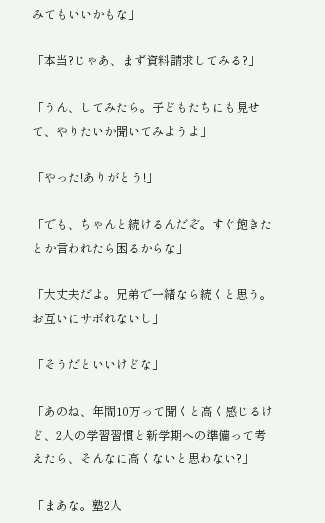みてもいいかもな」

「本当?じゃあ、まず資料請求してみる?」

「うん、してみたら。子どもたちにも見せて、やりたいか聞いてみようよ」

「やった!ありがとう!」

「でも、ちゃんと続けるんだぞ。すぐ飽きたとか言われたら困るからな」

「大丈夫だよ。兄弟で一緒なら続くと思う。お互いにサボれないし」

「そうだといいけどな」

「あのね、年間10万って聞くと高く感じるけど、2人の学習習慣と新学期への準備って考えたら、そんなに高くないと思わない?」

「まあな。塾2人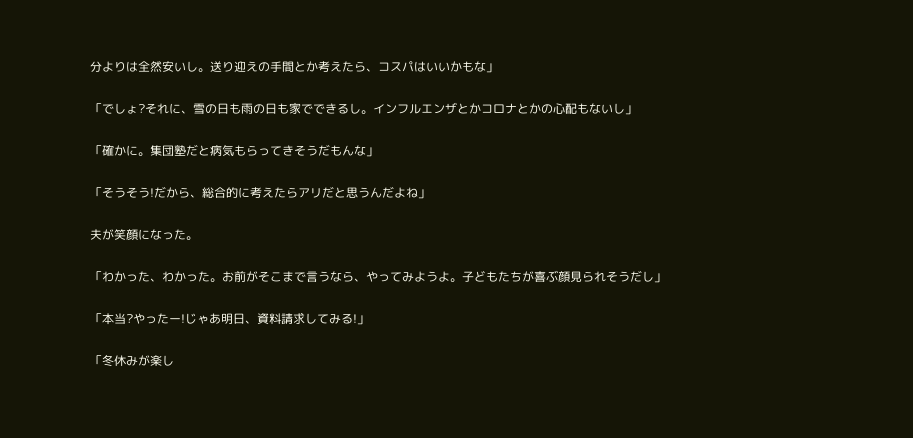分よりは全然安いし。送り迎えの手間とか考えたら、コスパはいいかもな」

「でしょ?それに、雪の日も雨の日も家でできるし。インフルエンザとかコロナとかの心配もないし」

「確かに。集団塾だと病気もらってきそうだもんな」

「そうそう!だから、総合的に考えたらアリだと思うんだよね」

夫が笑顔になった。

「わかった、わかった。お前がそこまで言うなら、やってみようよ。子どもたちが喜ぶ顔見られそうだし」

「本当?やったー!じゃあ明日、資料請求してみる!」

「冬休みが楽し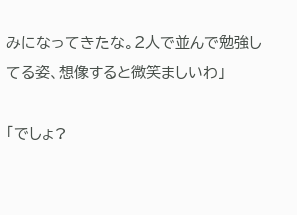みになってきたな。2人で並んで勉強してる姿、想像すると微笑ましいわ」

「でしょ?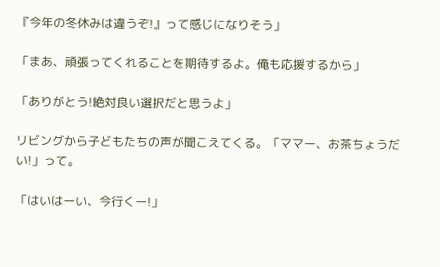『今年の冬休みは違うぞ!』って感じになりそう」

「まあ、頑張ってくれることを期待するよ。俺も応援するから」

「ありがとう!絶対良い選択だと思うよ」

リビングから子どもたちの声が聞こえてくる。「ママー、お茶ちょうだい!」って。

「はいはーい、今行くー!」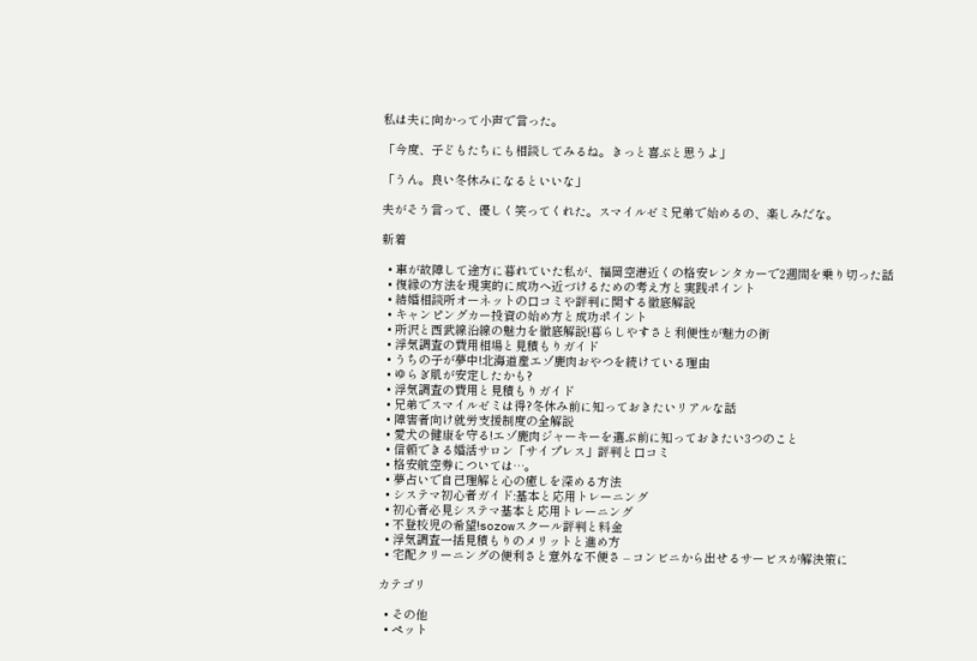私は夫に向かって小声で言った。

「今度、子どもたちにも相談してみるね。きっと喜ぶと思うよ」

「うん。良い冬休みになるといいな」

夫がそう言って、優しく笑ってくれた。スマイルゼミ兄弟で始めるの、楽しみだな。

新着

  • 車が故障して途方に暮れていた私が、福岡空港近くの格安レンタカーで2週間を乗り切った話
  • 復縁の方法を現実的に成功へ近づけるための考え方と実践ポイント
  • 結婚相談所オーネットの口コミや評判に関する徹底解説
  • キャンピングカー投資の始め方と成功ポイント
  • 所沢と西武線沿線の魅力を徹底解説!暮らしやすさと利便性が魅力の街
  • 浮気調査の費用相場と見積もりガイド
  • うちの子が夢中!北海道産エゾ鹿肉おやつを続けている理由
  • ゆらぎ肌が安定したかも?
  • 浮気調査の費用と見積もりガイド
  • 兄弟でスマイルゼミは得?冬休み前に知っておきたいリアルな話
  • 障害者向け就労支援制度の全解説
  • 愛犬の健康を守る!エゾ鹿肉ジャーキーを選ぶ前に知っておきたい3つのこと
  • 信頼できる婚活サロン「サイプレス」評判と口コミ
  • 格安航空券については…。
  • 夢占いで自己理解と心の癒しを深める方法
  • システマ初心者ガイド:基本と応用トレーニング
  • 初心者必見システマ基本と応用トレーニング
  • 不登校児の希望!sozowスクール評判と料金
  • 浮気調査一括見積もりのメリットと進め方
  • 宅配クリーニングの便利さと意外な不便さ – コンビニから出せるサービスが解決策に

カテゴリ

  • その他
  • ペット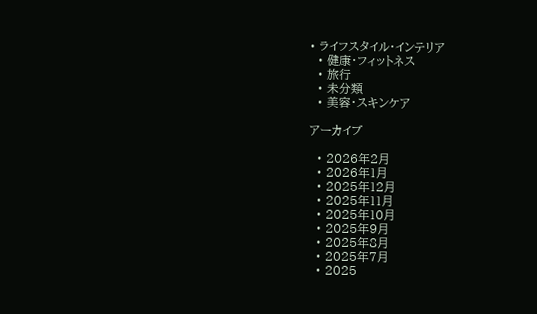• ライフスタイル・インテリア
  • 健康・フィットネス
  • 旅行
  • 未分類
  • 美容・スキンケア

アーカイブ

  • 2026年2月
  • 2026年1月
  • 2025年12月
  • 2025年11月
  • 2025年10月
  • 2025年9月
  • 2025年8月
  • 2025年7月
  • 2025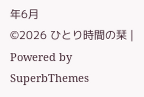年6月
©2026 ひとり時間の栞 | Powered by SuperbThemes